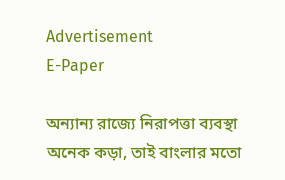Advertisement
E-Paper

অন্যান্য রাজ্যে নিরাপত্তা ব্যবস্থা অনেক কড়া, তাই বাংলার মতো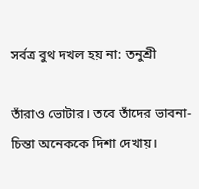সর্বত্র বুথ দখল হয় না: তনুশ্রী

তাঁরাও ভোটার। তবে তাঁদের ভাবনা-চিন্তা অনেককে দিশা দেখায়।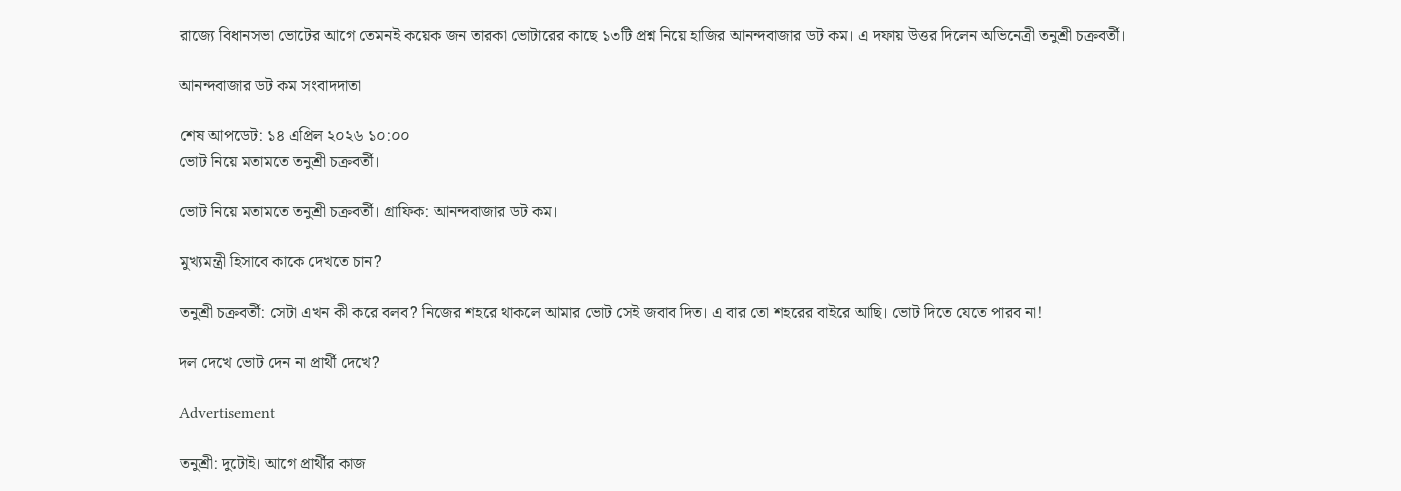রাজ্যে বিধানসভা ভোটের আগে তেমনই কয়েক জন তারকা ভোটারের কাছে ১৩টি প্রশ্ন নিয়ে হাজির আনন্দবাজার ডট কম। এ দফায় উত্তর দিলেন অভিনেত্রী তনুশ্রী চক্রবর্তী।

আনন্দবাজার ডট কম সংবাদদাতা

শেষ আপডেট: ১৪ এপ্রিল ২০২৬ ১০:০০
ভোট নিয়ে মতামতে তনুশ্রী চক্রবর্তী।

ভোট নিয়ে মতামতে তনুশ্রী চক্রবর্তী। গ্রাফিক: আনন্দবাজার ডট কম।

মুখ্যমন্ত্রী হিসাবে কাকে দেখতে চান?

তনুশ্রী চক্রবর্তী: সেটা এখন কী করে বলব? নিজের শহরে থাকলে আমার ভোট সেই জবাব দিত। এ বার তো শহরের বাইরে আছি। ভোট দিতে যেতে পারব না!

দল দেখে ভোট দেন না প্রার্থী দেখে?

Advertisement

তনুশ্রী: দুটোই। আগে প্রার্থীর কাজ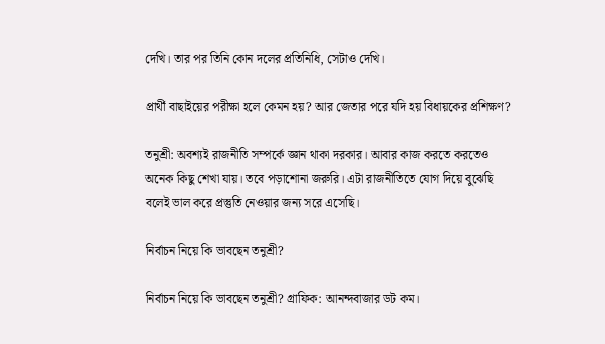দেখি। তার পর তিনি কোন দলের প্রতিনিধি, সেটাও দেখি।

প্রার্থী বাছাইয়ের পরীক্ষা হলে কেমন হয়? আর জেতার পরে যদি হয় বিধায়কের প্রশিক্ষণ?

তনুশ্রী: অবশ্যই রাজনীতি সম্পর্কে জ্ঞান থাকা দরকার। আবার কাজ করতে করতেও অনেক কিছু শেখা যায়। তবে পড়াশোনা জরুরি। এটা রাজনীতিতে যোগ দিয়ে বুঝেছি বলেই ভাল করে প্রস্তুতি নেওয়ার জন্য সরে এসেছি।

নির্বাচন নিয়ে কি ভাবছেন তনুশ্রী?

নির্বাচন নিয়ে কি ভাবছেন তনুশ্রী? গ্রাফিক: আনন্দবাজার ডট কম।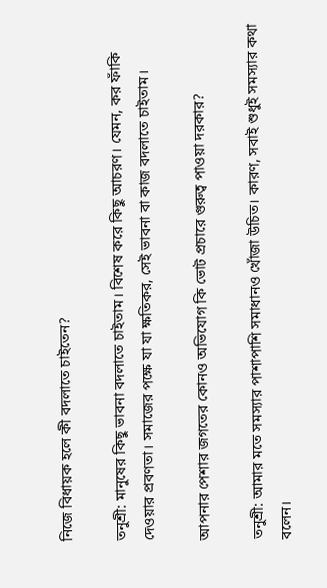নিজে বিধায়ক হলে কী বদলাতে চাইতেন?

তনুশ্রী: মানুষের কিছু ভাবনা বদলাতে চাইতাম। বিশেষ করে কিছু আচরণ। যেমন, কর ফাঁকি দেওয়ার প্রবণতা। সমাজের পক্ষে যা যা ক্ষতিকর, সেই ভাবনা বা কাজ বদলাতে চাইতাম।

আপনার পেশার জগতের কোনও অভিযোগ কি ভোট প্রচারে গুরুত্ব পাওয়া দরকার?

তনুশ্রী: আমার মতে সমস্যার পাশাপাশি সমাধানও খোঁজা উচিত। কারণ, সবাই শুধুই সমস্যার কথা বলেন।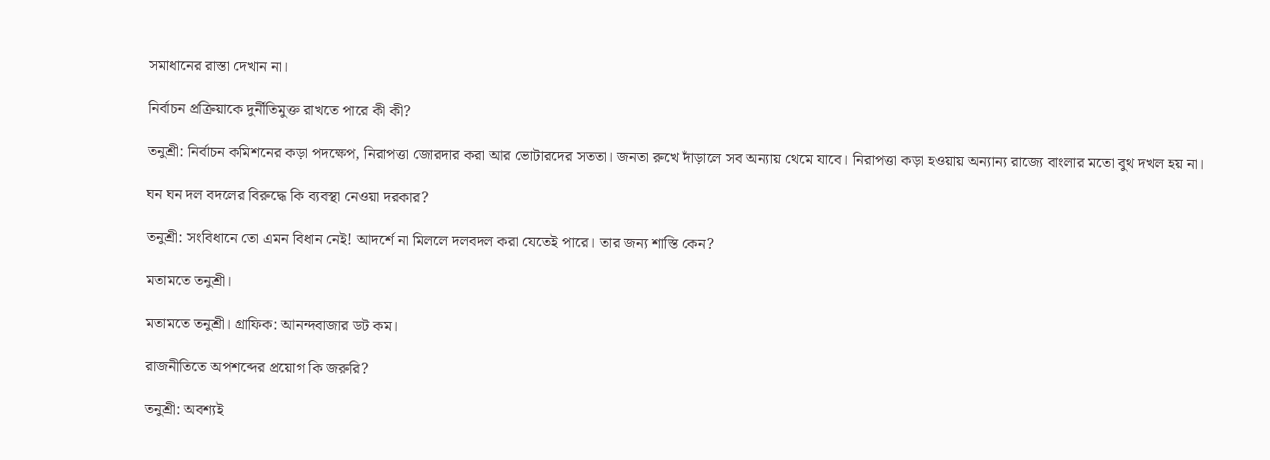সমাধানের রাস্তা দেখান না।

নির্বাচন প্রক্রিয়াকে দুর্নীতিমুক্ত রাখতে পারে কী কী?

তনুশ্রী: নির্বাচন কমিশনের কড়া পদক্ষেপ, নিরাপত্তা জোরদার করা আর ভোটারদের সততা। জনতা রুখে দাঁড়ালে সব অন্যায় থেমে যাবে। নিরাপত্তা কড়া হওয়ায় অন্যান্য রাজ্যে বাংলার মতো বুথ দখল হয় না।

ঘন ঘন দল বদলের বিরুদ্ধে কি ব্যবস্থা নেওয়া দরকার?

তনুশ্রী: সংবিধানে তো এমন বিধান নেই! আদর্শে না মিললে দলবদল করা যেতেই পারে। তার জন্য শাস্তি কেন?

মতামতে তনুশ্রী।

মতামতে তনুশ্রী। গ্রাফিক: আনন্দবাজার ডট কম।

রাজনীতিতে অপশব্দের প্রয়োগ কি জরুরি?

তনুশ্রী: অবশ্যই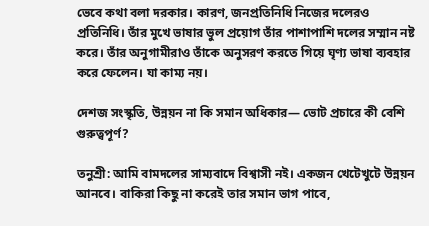ভেবে কথা বলা দরকার। কারণ, জনপ্রতিনিধি নিজের দলেরও প্রতিনিধি। তাঁর মুখে ভাষার ভুল প্রয়োগ তাঁর পাশাপাশি দলের সম্মান নষ্ট করে। তাঁর অনুগামীরাও তাঁকে অনুসরণ করতে গিয়ে ঘৃণ্য ভাষা ব্যবহার করে ফেলেন। যা কাম্য নয়।

দেশজ সংস্কৃতি, উন্নয়ন না কি সমান অধিকার— ভোট প্রচারে কী বেশি গুরুত্বপূর্ণ?

তনুশ্রী: আমি বামদলের সাম্যবাদে বিশ্বাসী নই। একজন খেটেখুটে উন্নয়ন আনবে। বাকিরা কিছু না করেই তার সমান ভাগ পাবে,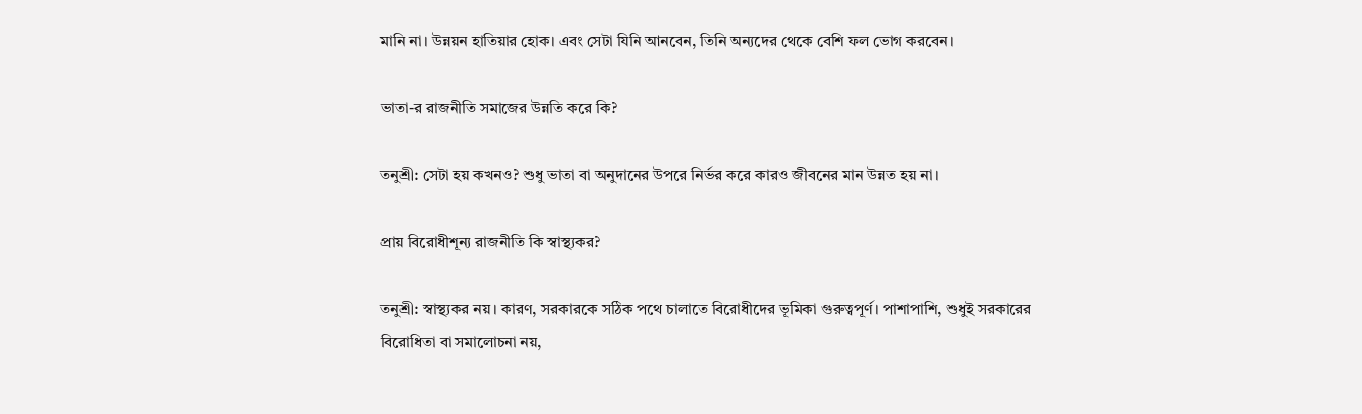মানি না। উন্নয়ন হাতিয়ার হোক। এবং সেটা যিনি আনবেন, তিনি অন্যদের থেকে বেশি ফল ভোগ করবেন।

ভাতা-র রাজনীতি সমাজের উন্নতি করে কি?

তনুশ্রী: সেটা হয় কখনও? শুধু ভাতা বা অনুদানের উপরে নির্ভর করে কারও জীবনের মান উন্নত হয় না।

প্রায় বিরোধীশূন্য রাজনীতি কি স্বাস্থ্যকর?

তনুশ্রী: স্বাস্থ্যকর নয়। কারণ, সরকারকে সঠিক পথে চালাতে বিরোধীদের ভূমিকা গুরুত্বপূর্ণ। পাশাপাশি, শুধুই সরকারের বিরোধিতা বা সমালোচনা নয়,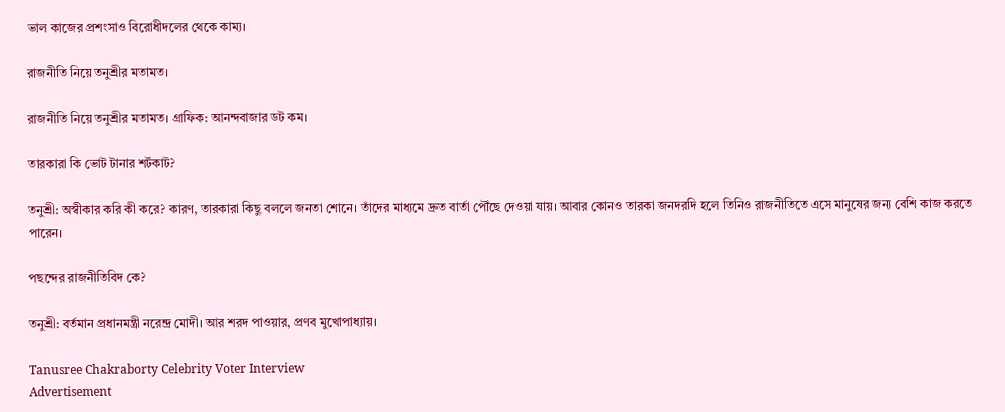ভাল কাজের প্রশংসাও বিরোধীদলের থেকে কাম্য।

রাজনীতি নিয়ে তনুশ্রীর মতামত।

রাজনীতি নিয়ে তনুশ্রীর মতামত। গ্রাফিক: আনন্দবাজার ডট কম।

তারকারা কি ভোট টানার শর্টকাট?

তনুশ্রী: অস্বীকার করি কী করে? কারণ, তারকারা কিছু বললে জনতা শোনে। তাঁদের মাধ্যমে দ্রুত বার্তা পৌঁছে দেওয়া যায়। আবার কোনও তারকা জনদরদি হলে তিনিও রাজনীতিতে এসে মানুষের জন্য বেশি কাজ করতে পারেন।

পছন্দের রাজনীতিবিদ কে?

তনুশ্রী: বর্তমান প্রধানমন্ত্রী নরেন্দ্র মোদী। আর শরদ পাওয়ার, প্রণব মুখোপাধ্যায়।

Tanusree Chakraborty Celebrity Voter Interview
Advertisement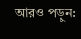আরও পড়ুন: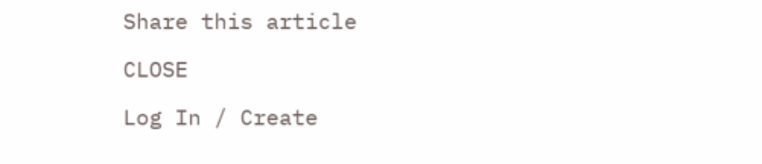Share this article

CLOSE

Log In / Create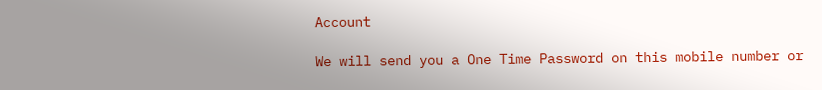Account

We will send you a One Time Password on this mobile number or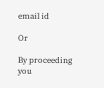email id

Or

By proceeding you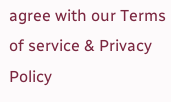agree with our Terms of service & Privacy Policy